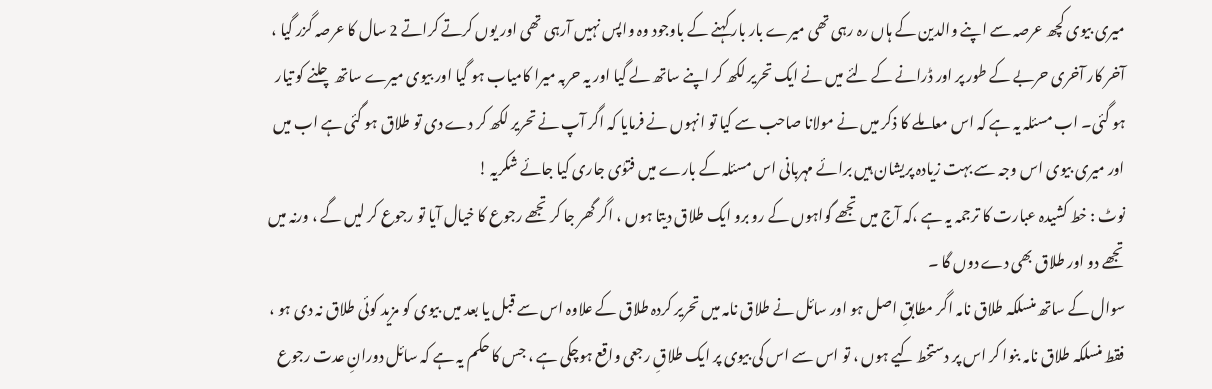میری بیوی کچھ عرصہ سے اپنے والدین کے ہاں رہ رہی تھی میرے بار بار کہنے کے باوجود وہ واپس نہیں آرہی تھی اور یوں کرتے کراتے 2 سال کا عرصہ گزر گیا ، آخر کار آخری حربے کے طور پر اور ڈرانے کے لئے میں نے ایک تحریر لکھ کر اپنے ساتھ لے گیا اور یہ حربہ میرا کامیاب ہو گیا اور بیوی میرے ساتھ چلنے کو تیار ہو گئی۔ اب مسئلہ یہ ہے کہ اس معاملے کا ذکر میں نے مولانا صاحب سے کیا تو انہوں نے فرمایا کہ اگر آپ نے تحریر لکھ کر دے دی تو طلاق ہو گئی ہے اب میں اور میری بیوی اس وجہ سے بہت زیادہ پریشان ہیں برائے مہربانی اس مسئلہ کے بارے میں فتوٰی جاری کیا جائے شکریہ !
نوٹ : خط کشیدہ عبارت کا ترجمہ یہ ہے ،کہ آج میں تجھے گواہوں کے رو برو ایک طلاق دیتا ہوں ، اگر گھر جا کر تجھے رجوع کا خیال آیا تو رجوع کر لیں گے ، ورنہ میں تجھے دو اور طلاق بھی دے دوں گا ۔
سوال کے ساتھ منسلکہ طلاق نامہ اگر مطابقِ اصل ہو اور سائل نے طلاق نامہ میں تحریر کردہ طلاق کے علاوہ اس سے قبل یا بعد میں بیوی کو مزید کوئی طلاق نہ دی ہو ، فقط منسلکہ طلاق نامہ بنوا کر اس پر دستخط کیے ہوں ، تو اس سے اس کی بیوی پر ایک طلاقِ رجعی واقع ہوچکی ہے ، جس کا حکم یہ ہے کہ سائل دورانِ عدت رجوع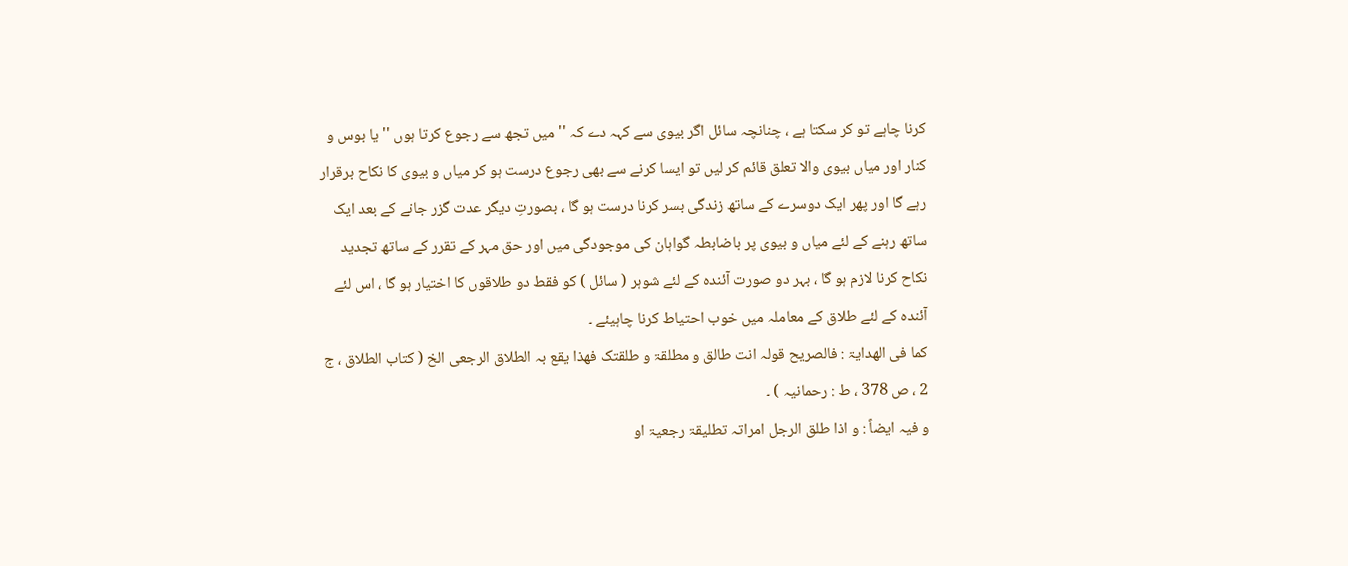کرنا چاہے تو کر سکتا ہے ، چنانچہ سائل اگر بیوی سے کہہ دے کہ '' میں تجھ سے رجوع کرتا ہوں '' یا بوس و کنار اور میاں بیوی والا تعلق قائم کر لیں تو ایسا کرنے سے بھی رجوع درست ہو کر میاں و بیوی کا نکاح برقرار رہے گا اور پھر ایک دوسرے کے ساتھ زندگی بسر کرنا درست ہو گا ، بصورتِ دیگر عدت گزر جانے کے بعد ایک ساتھ رہنے کے لئے میاں و بیوی پر باضابطہ گواہان کی موجودگی میں اور حق مہر کے تقرر کے ساتھ تجدید نکاح کرنا لازم ہو گا ، بہر دو صورت آئندہ کے لئے شوہر ( سائل ) کو فقط دو طلاقوں کا اختیار ہو گا ، اس لئے آئندہ کے لئے طلاق کے معاملہ میں خوب احتیاط کرنا چاہیئے ۔
کما فی الھدایۃ : فالصریح قولہ انت طالق و مطلقۃ و طلقتک فھذا یقع بہ الطلاق الرجعی الخ ( کتاب الطلاق ، ج 2 ، ص 378 ، ط : رحمانیہ ) ۔
و فیہ ایضاً : و اذا طلق الرجل امراتہ تطلیقۃ رجعیۃ او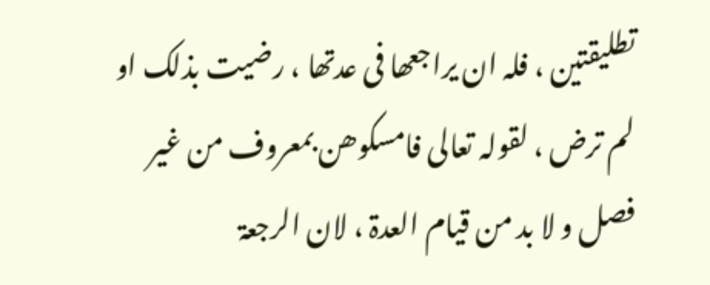تطلیقتین ، فلہ ان یراجعھا فی عدتھا ، رضیت بذلک او لم ترض ، لقولہ تعالی فامسکوھن بمعروف من غیر فصل و لا بد من قیام العدۃ ، لان الرجعۃ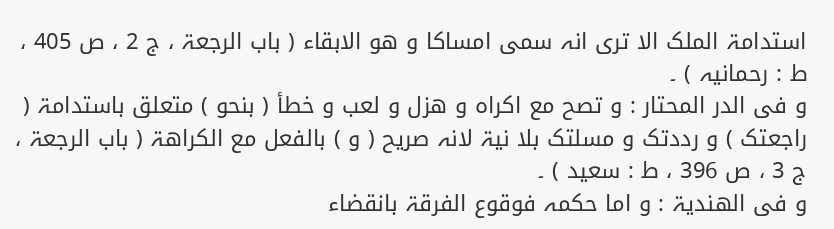استدامۃ الملک الا تری انہ سمی امساکا و ھو الابقاء ( باب الرجعۃ ، ج 2 ، ص 405 ، ط : رحمانیہ ) ۔
و فی الدر المحتار : و تصح مع اکراہ و ھزل و لعب و خطأ ( بنحو ) متعلق باستدامۃ ( راجعتک ) و رددتک و مسلتک بلا نیۃ لانہ صریح ( و ) بالفعل مع الکراھۃ ( باب الرجعۃ ، ج 3 ، ص 396 ، ط : سعید ) ۔
و فی الھندیۃ : و اما حکمہ فوقوع الفرقۃ بانقضاء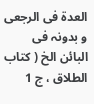العدۃ فی الرجعی و بدونہ فی البائن الخ ( کتاب الطلاق ، ج 1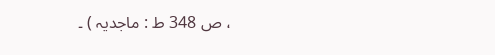، ص 348 ط : ماجدیہ ) ۔